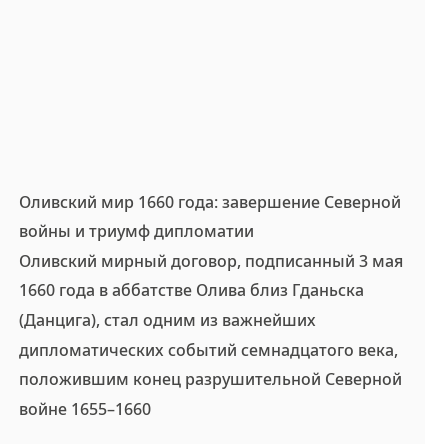Оливский мир 1660 года: завершение Северной войны и триумф дипломатии
Оливский мирный договор, подписанный 3 мая 1660 года в аббатстве Олива близ Гданьска (Данцига), стал одним из важнейших дипломатических событий семнадцатого века, положившим конец разрушительной Северной войне 1655–1660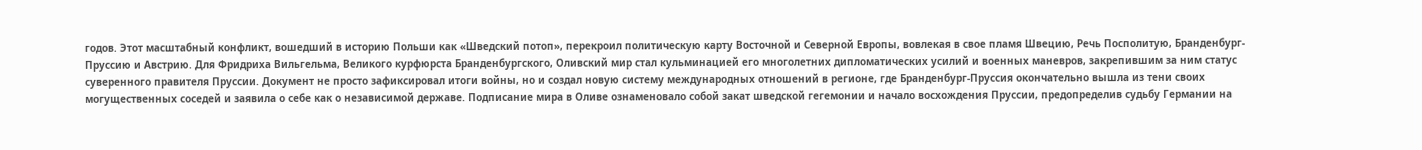годов. Этот масштабный конфликт, вошедший в историю Польши как «Шведский потоп», перекроил политическую карту Восточной и Северной Европы, вовлекая в свое пламя Швецию, Речь Посполитую, Бранденбург-Пруссию и Австрию. Для Фридриха Вильгельма, Великого курфюрста Бранденбургского, Оливский мир стал кульминацией его многолетних дипломатических усилий и военных маневров, закрепившим за ним статус суверенного правителя Пруссии. Документ не просто зафиксировал итоги войны, но и создал новую систему международных отношений в регионе, где Бранденбург-Пруссия окончательно вышла из тени своих могущественных соседей и заявила о себе как о независимой державе. Подписание мира в Оливе ознаменовало собой закат шведской гегемонии и начало восхождения Пруссии, предопределив судьбу Германии на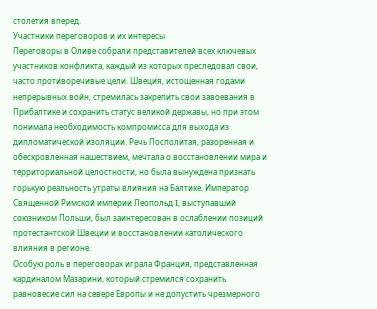столетия вперед.
Участники переговоров и их интересы
Переговоры в Оливе собрали представителей всех ключевых участников конфликта, каждый из которых преследовал свои, часто противоречивые цели. Швеция, истощенная годами непрерывных войн, стремилась закрепить свои завоевания в Прибалтике и сохранить статус великой державы, но при этом понимала необходимость компромисса для выхода из дипломатической изоляции. Речь Посполитая, разоренная и обескровленная нашествием, мечтала о восстановлении мира и территориальной целостности, но была вынуждена признать горькую реальность утраты влияния на Балтике. Император Священной Римской империи Леопольд I, выступавший союзником Польши, был заинтересован в ослаблении позиций протестантской Швеции и восстановлении католического влияния в регионе.
Особую роль в переговорах играла Франция, представленная кардиналом Мазарини, который стремился сохранить равновесие сил на севере Европы и не допустить чрезмерного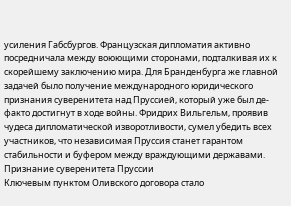усиления Габсбургов. Французская дипломатия активно посредничала между воюющими сторонами, подталкивая их к скорейшему заключению мира. Для Бранденбурга же главной задачей было получение международного юридического признания суверенитета над Пруссией, который уже был де-факто достигнут в ходе войны. Фридрих Вильгельм, проявив чудеса дипломатической изворотливости, сумел убедить всех участников, что независимая Пруссия станет гарантом стабильности и буфером между враждующими державами.
Признание суверенитета Пруссии
Ключевым пунктом Оливского договора стало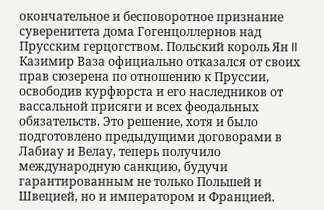окончательное и бесповоротное признание суверенитета дома Гогенцоллернов над Прусским герцогством. Польский король Ян II Казимир Ваза официально отказался от своих прав сюзерена по отношению к Пруссии, освободив курфюрста и его наследников от вассальной присяги и всех феодальных обязательств. Это решение, хотя и было подготовлено предыдущими договорами в Лабиау и Велау, теперь получило международную санкцию, будучи гарантированным не только Польшей и Швецией, но и императором и Францией.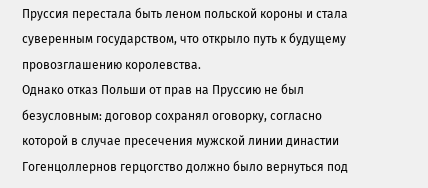Пруссия перестала быть леном польской короны и стала суверенным государством, что открыло путь к будущему провозглашению королевства.
Однако отказ Польши от прав на Пруссию не был безусловным: договор сохранял оговорку, согласно которой в случае пресечения мужской линии династии Гогенцоллернов герцогство должно было вернуться под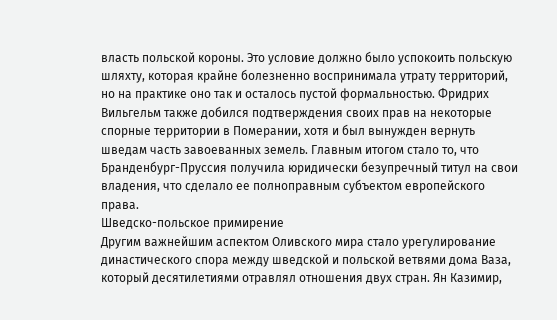власть польской короны. Это условие должно было успокоить польскую шляхту, которая крайне болезненно воспринимала утрату территорий, но на практике оно так и осталось пустой формальностью. Фридрих Вильгельм также добился подтверждения своих прав на некоторые спорные территории в Померании, хотя и был вынужден вернуть шведам часть завоеванных земель. Главным итогом стало то, что Бранденбург-Пруссия получила юридически безупречный титул на свои владения, что сделало ее полноправным субъектом европейского права.
Шведско-польское примирение
Другим важнейшим аспектом Оливского мира стало урегулирование династического спора между шведской и польской ветвями дома Ваза, который десятилетиями отравлял отношения двух стран. Ян Казимир,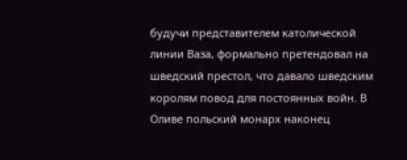будучи представителем католической линии Ваза, формально претендовал на шведский престол, что давало шведским королям повод для постоянных войн. В Оливе польский монарх наконец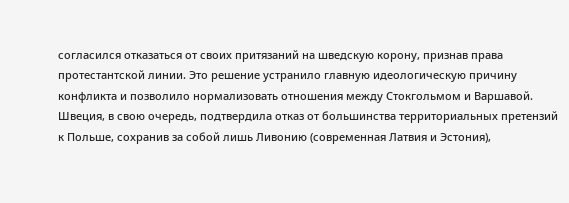согласился отказаться от своих притязаний на шведскую корону, признав права протестантской линии. Это решение устранило главную идеологическую причину конфликта и позволило нормализовать отношения между Стокгольмом и Варшавой.
Швеция, в свою очередь, подтвердила отказ от большинства территориальных претензий к Польше, сохранив за собой лишь Ливонию (современная Латвия и Эстония),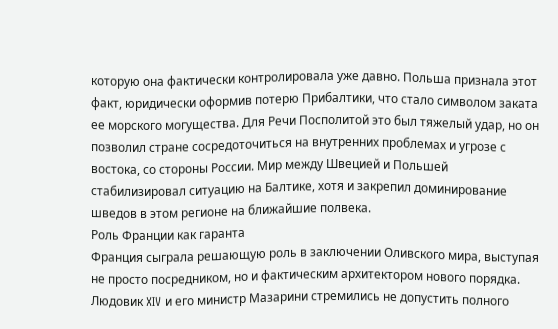которую она фактически контролировала уже давно. Польша признала этот факт, юридически оформив потерю Прибалтики, что стало символом заката ее морского могущества. Для Речи Посполитой это был тяжелый удар, но он позволил стране сосредоточиться на внутренних проблемах и угрозе с востока, со стороны России. Мир между Швецией и Польшей стабилизировал ситуацию на Балтике, хотя и закрепил доминирование шведов в этом регионе на ближайшие полвека.
Роль Франции как гаранта
Франция сыграла решающую роль в заключении Оливского мира, выступая не просто посредником, но и фактическим архитектором нового порядка. Людовик XIV и его министр Мазарини стремились не допустить полного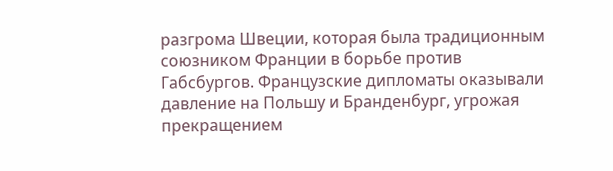разгрома Швеции, которая была традиционным союзником Франции в борьбе против Габсбургов. Французские дипломаты оказывали давление на Польшу и Бранденбург, угрожая прекращением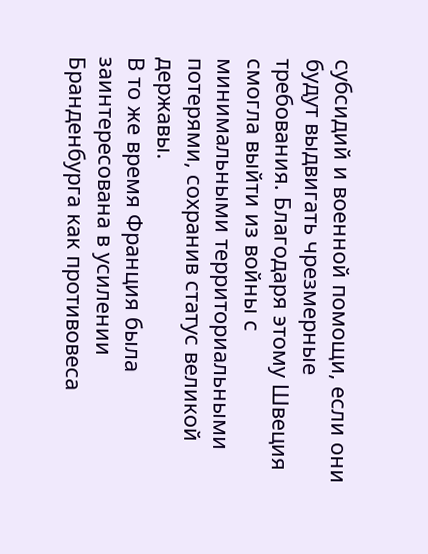субсидий и военной помощи, если они будут выдвигать чрезмерные требования. Благодаря этому Швеция смогла выйти из войны с минимальными территориальными потерями, сохранив статус великой державы.
В то же время Франция была заинтересована в усилении Бранденбурга как противовеса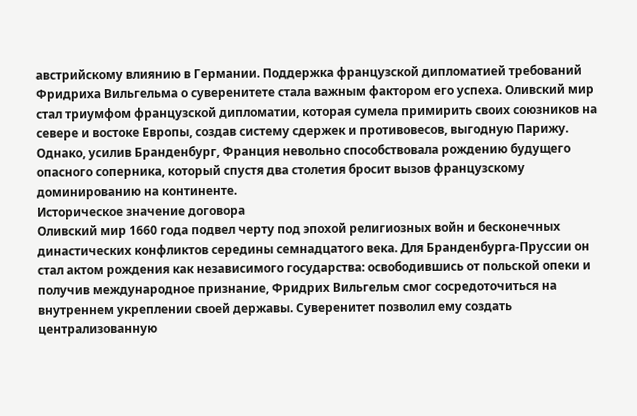австрийскому влиянию в Германии. Поддержка французской дипломатией требований Фридриха Вильгельма о суверенитете стала важным фактором его успеха. Оливский мир стал триумфом французской дипломатии, которая сумела примирить своих союзников на севере и востоке Европы, создав систему сдержек и противовесов, выгодную Парижу. Однако, усилив Бранденбург, Франция невольно способствовала рождению будущего опасного соперника, который спустя два столетия бросит вызов французскому доминированию на континенте.
Историческое значение договора
Оливский мир 1660 года подвел черту под эпохой религиозных войн и бесконечных династических конфликтов середины семнадцатого века. Для Бранденбурга-Пруссии он стал актом рождения как независимого государства: освободившись от польской опеки и получив международное признание, Фридрих Вильгельм смог сосредоточиться на внутреннем укреплении своей державы. Суверенитет позволил ему создать централизованную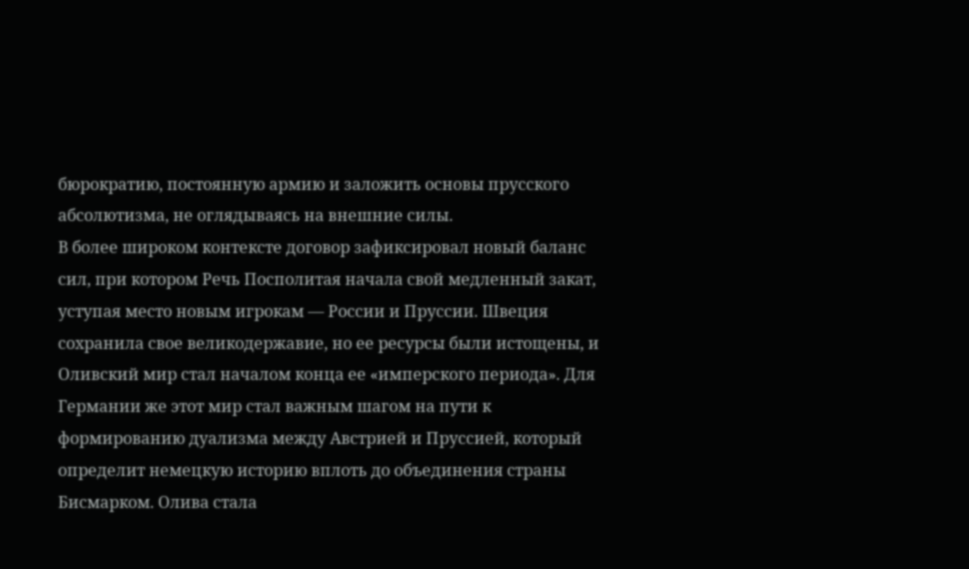бюрократию, постоянную армию и заложить основы прусского абсолютизма, не оглядываясь на внешние силы.
В более широком контексте договор зафиксировал новый баланс сил, при котором Речь Посполитая начала свой медленный закат, уступая место новым игрокам — России и Пруссии. Швеция сохранила свое великодержавие, но ее ресурсы были истощены, и Оливский мир стал началом конца ее «имперского периода». Для Германии же этот мир стал важным шагом на пути к формированию дуализма между Австрией и Пруссией, который определит немецкую историю вплоть до объединения страны Бисмарком. Олива стала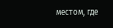местом, где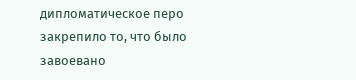дипломатическое перо закрепило то, что было завоевано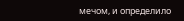мечом, и определило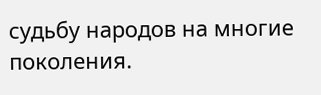судьбу народов на многие поколения.